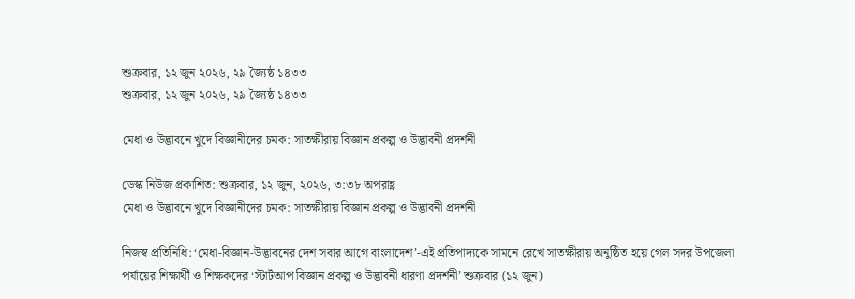শুক্রবার, ১২ জুন ২০২৬, ২৯ জ্যৈষ্ঠ ১৪৩৩
শুক্রবার, ১২ জুন ২০২৬, ২৯ জ্যৈষ্ঠ ১৪৩৩

মেধা ও উদ্ভাবনে খুদে বিজ্ঞানীদের চমক: সাতক্ষীরায় বিজ্ঞান প্রকল্প ও উদ্ভাবনী প্রদর্শনী

ডেস্ক নিউজ প্রকাশিত: শুক্রবার, ১২ জুন, ২০২৬, ৩:৩৮ অপরাহ্ণ
মেধা ও উদ্ভাবনে খুদে বিজ্ঞানীদের চমক: সাতক্ষীরায় বিজ্ঞান প্রকল্প ও উদ্ভাবনী প্রদর্শনী

নিজস্ব প্রতিনিধি: ‘মেধা-বিজ্ঞান-উদ্ভাবনের দেশ সবার আগে বাংলাদেশ’-এই প্রতিপাদ্যকে সামনে রেখে সাতক্ষীরায় অনুষ্ঠিত হয়ে গেল সদর উপজেলা পর্যায়ের শিক্ষার্থী ও শিক্ষকদের ‘স্টার্টআপ বিজ্ঞান প্রকল্প ও উদ্ভাবনী ধারণা প্রদর্শনী’ শুক্রবার (১২ জুন)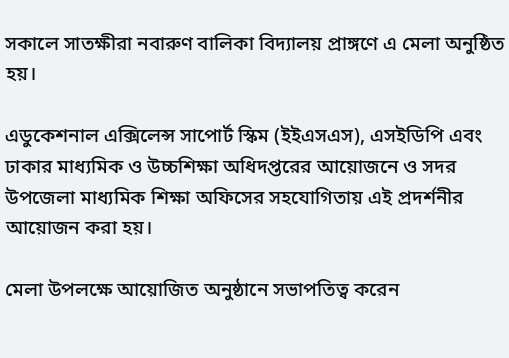সকালে সাতক্ষীরা নবারুণ বালিকা বিদ্যালয় প্রাঙ্গণে এ মেলা অনুষ্ঠিত হয়।

এডুকেশনাল এক্সিলেন্স সাপোর্ট স্কিম (ইইএসএস), এসইডিপি এবং ঢাকার মাধ্যমিক ও উচ্চশিক্ষা অধিদপ্তরের আয়োজনে ও সদর উপজেলা মাধ্যমিক শিক্ষা অফিসের সহযোগিতায় এই প্রদর্শনীর আয়োজন করা হয়।

মেলা উপলক্ষে আয়োজিত অনুষ্ঠানে সভাপতিত্ব করেন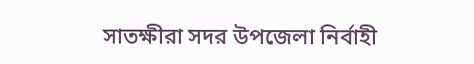সাতক্ষীরা সদর উপজেলা নির্বাহী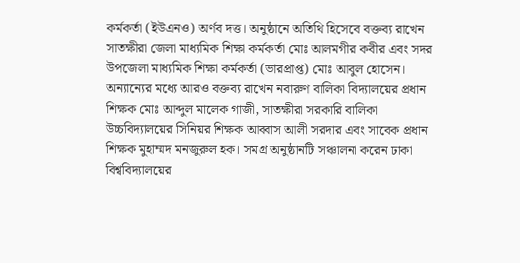কর্মকর্তা (ইউএনও) অর্ণব দত্ত। অনুষ্ঠানে অতিথি হিসেবে বক্তব্য রাখেন সাতক্ষীরা জেলা মাধ্যমিক শিক্ষা কর্মকর্তা মোঃ আলমগীর কবীর এবং সদর উপজেলা মাধ্যমিক শিক্ষা কর্মকর্তা (ভারপ্রাপ্ত) মোঃ আবুল হোসেন। অন্যান্যের মধ্যে আরও বক্তব্য রাখেন নবারুণ বালিকা বিদ্যালয়ের প্রধান শিক্ষক মোঃ আব্দুল মালেক গাজী, সাতক্ষীরা সরকারি বালিকা উচ্চবিদ্যালয়ের সিনিয়র শিক্ষক আব্বাস আলী সরদার এবং সাবেক প্রধান শিক্ষক মুহাম্মদ মনজুরুল হক। সমগ্র অনুষ্ঠানটি সঞ্চালনা করেন ঢাকা বিশ্ববিদ্যালয়ের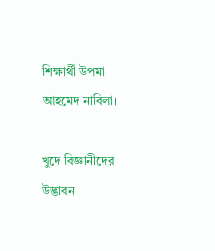শিক্ষার্থী উপমা আহমেদ নাবিলা।

খুদে বিজ্ঞানীদের উদ্ভাবন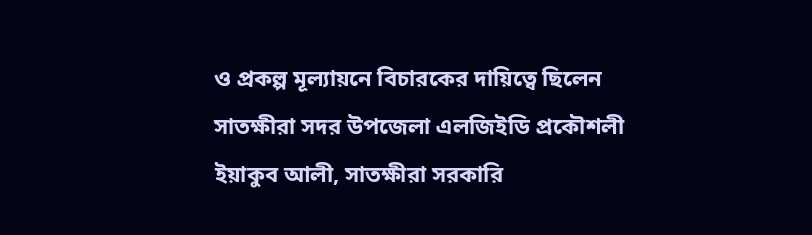ও প্রকল্প মূল্যায়নে বিচারকের দায়িত্বে ছিলেন সাতক্ষীরা সদর উপজেলা এলজিইডি প্রকৌশলী ইয়াকুব আলী, সাতক্ষীরা সরকারি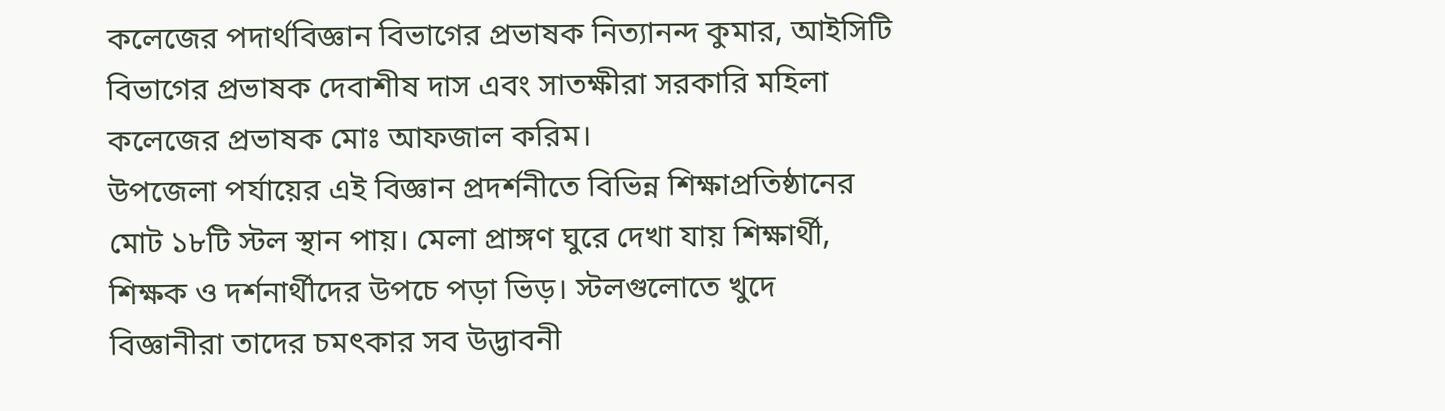কলেজের পদার্থবিজ্ঞান বিভাগের প্রভাষক নিত্যানন্দ কুমার, আইসিটি বিভাগের প্রভাষক দেবাশীষ দাস এবং সাতক্ষীরা সরকারি মহিলা কলেজের প্রভাষক মোঃ আফজাল করিম।
উপজেলা পর্যায়ের এই বিজ্ঞান প্রদর্শনীতে বিভিন্ন শিক্ষাপ্রতিষ্ঠানের মোট ১৮টি স্টল স্থান পায়। মেলা প্রাঙ্গণ ঘুরে দেখা যায় শিক্ষার্থী, শিক্ষক ও দর্শনার্থীদের উপচে পড়া ভিড়। স্টলগুলোতে খুদে বিজ্ঞানীরা তাদের চমৎকার সব উদ্ভাবনী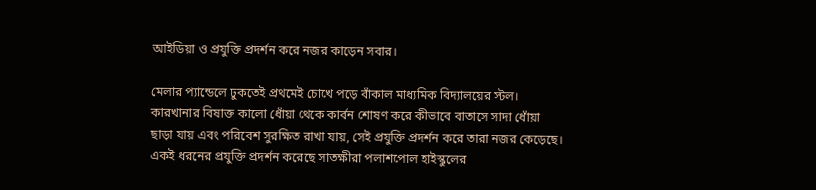আইডিয়া ও প্রযুক্তি প্রদর্শন করে নজর কাড়েন সবার।

মেলার প্যান্ডেলে ঢুকতেই প্রথমেই চোখে পড়ে বাঁকাল মাধ্যমিক বিদ্যালয়ের স্টল। কারখানার বিষাক্ত কালো ধোঁয়া থেকে কার্বন শোষণ করে কীভাবে বাতাসে সাদা ধোঁয়া ছাড়া যায় এবং পরিবেশ সুরক্ষিত রাখা যায়, সেই প্রযুক্তি প্রদর্শন করে তারা নজর কেড়েছে। একই ধরনের প্রযুক্তি প্রদর্শন করেছে সাতক্ষীরা পলাশপোল হাইস্কুলের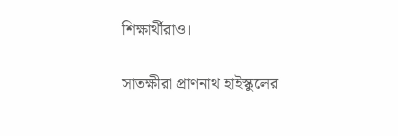শিক্ষার্থীরাও।

সাতক্ষীরা প্রাণনাথ হাইস্কুলের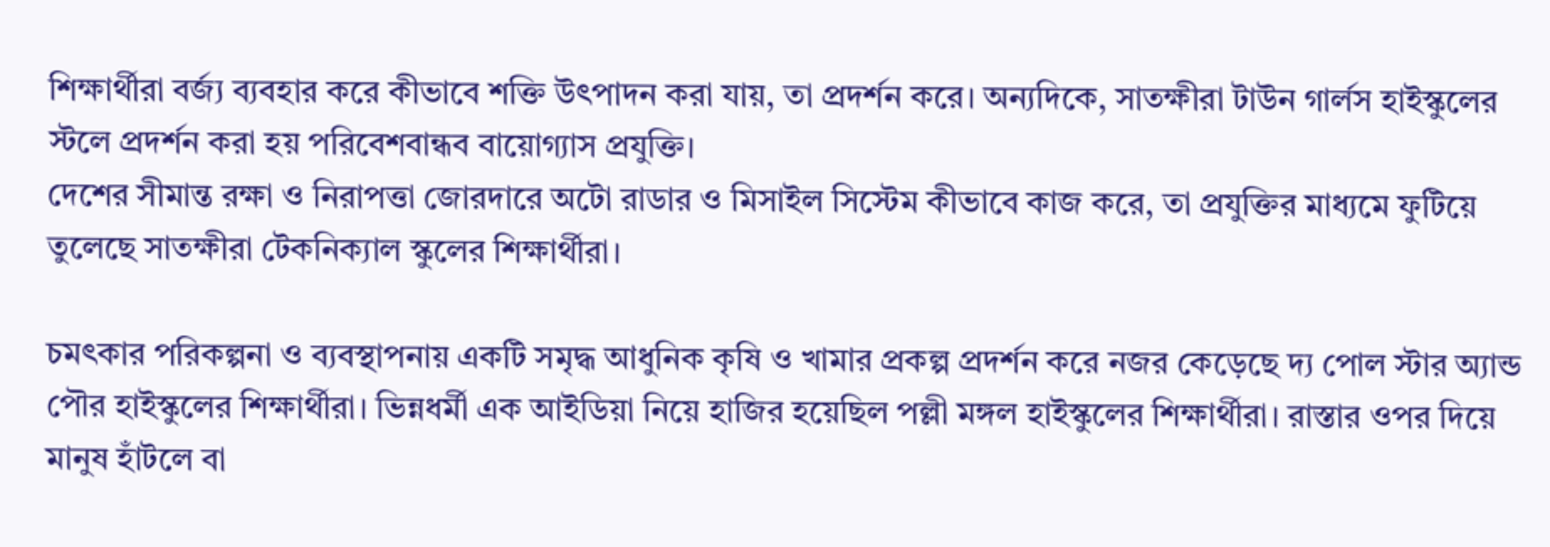শিক্ষার্থীরা বর্জ্য ব্যবহার করে কীভাবে শক্তি উৎপাদন করা যায়, তা প্রদর্শন করে। অন্যদিকে, সাতক্ষীরা টাউন গার্লস হাইস্কুলের স্টলে প্রদর্শন করা হয় পরিবেশবান্ধব বায়োগ্যাস প্রযুক্তি।
দেশের সীমান্ত রক্ষা ও নিরাপত্তা জোরদারে অটো রাডার ও মিসাইল সিস্টেম কীভাবে কাজ করে, তা প্রযুক্তির মাধ্যমে ফুটিয়ে তুলেছে সাতক্ষীরা টেকনিক্যাল স্কুলের শিক্ষার্থীরা।

চমৎকার পরিকল্পনা ও ব্যবস্থাপনায় একটি সমৃদ্ধ আধুনিক কৃষি ও খামার প্রকল্প প্রদর্শন করে নজর কেড়েছে দ্য পোল স্টার অ্যান্ড পৌর হাইস্কুলের শিক্ষার্থীরা। ভিন্নধর্মী এক আইডিয়া নিয়ে হাজির হয়েছিল পল্লী মঙ্গল হাইস্কুলের শিক্ষার্থীরা। রাস্তার ওপর দিয়ে মানুষ হাঁটলে বা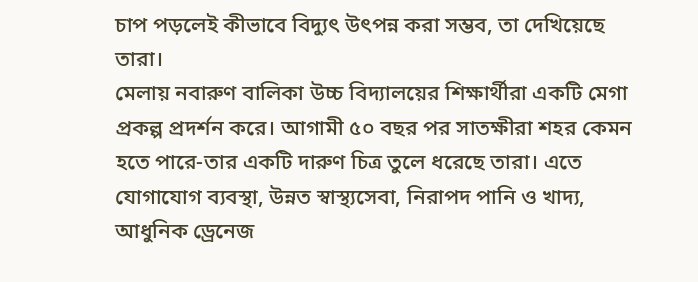চাপ পড়লেই কীভাবে বিদ্যুৎ উৎপন্ন করা সম্ভব, তা দেখিয়েছে তারা।
মেলায় নবারুণ বালিকা উচ্চ বিদ্যালয়ের শিক্ষার্থীরা একটি মেগা প্রকল্প প্রদর্শন করে। আগামী ৫০ বছর পর সাতক্ষীরা শহর কেমন হতে পারে-তার একটি দারুণ চিত্র তুলে ধরেছে তারা। এতে যোগাযোগ ব্যবস্থা, উন্নত স্বাস্থ্যসেবা, নিরাপদ পানি ও খাদ্য, আধুনিক ড্রেনেজ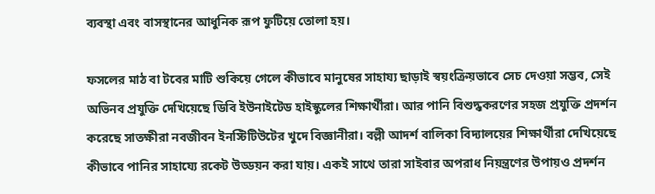ব্যবস্থা এবং বাসস্থানের আধুনিক রূপ ফুটিয়ে তোলা হয়।

ফসলের মাঠ বা টবের মাটি শুকিয়ে গেলে কীভাবে মানুষের সাহায্য ছাড়াই স্বয়ংক্রিয়ভাবে সেচ দেওয়া সম্ভব, সেই অভিনব প্রযুক্তি দেখিয়েছে ডিবি ইউনাইটেড হাইস্কুলের শিক্ষার্থীরা। আর পানি বিশুদ্ধকরণের সহজ প্রযুক্তি প্রদর্শন করেছে সাতক্ষীরা নবজীবন ইনস্টিটিউটের খুদে বিজ্ঞানীরা। বল্লী আদর্শ বালিকা বিদ্যালয়ের শিক্ষার্থীরা দেখিয়েছে কীভাবে পানির সাহায্যে রকেট উড্ডয়ন করা যায়। একই সাথে তারা সাইবার অপরাধ নিয়ন্ত্রণের উপায়ও প্রদর্শন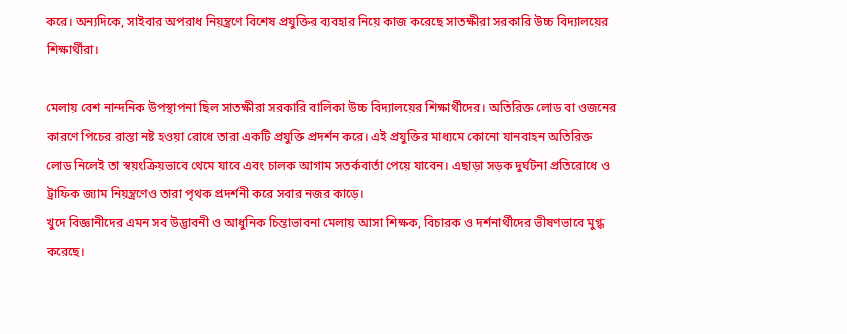করে। অন্যদিকে, সাইবার অপরাধ নিয়ন্ত্রণে বিশেষ প্রযুক্তির ব্যবহার নিয়ে কাজ করেছে সাতক্ষীরা সরকারি উচ্চ বিদ্যালয়ের শিক্ষার্থীরা।

মেলায় বেশ নান্দনিক উপস্থাপনা ছিল সাতক্ষীরা সরকারি বালিকা উচ্চ বিদ্যালয়ের শিক্ষার্থীদের। অতিরিক্ত লোড বা ওজনের কারণে পিচের রাস্তা নষ্ট হওয়া রোধে তারা একটি প্রযুক্তি প্রদর্শন করে। এই প্রযুক্তির মাধ্যমে কোনো যানবাহন অতিরিক্ত লোড নিলেই তা স্বয়ংক্রিয়ভাবে থেমে যাবে এবং চালক আগাম সতর্কবার্তা পেয়ে যাবেন। এছাড়া সড়ক দুর্ঘটনা প্রতিরোধে ও ট্রাফিক জ্যাম নিয়ন্ত্রণেও তারা পৃথক প্রদর্শনী করে সবার নজর কাড়ে।
খুদে বিজ্ঞানীদের এমন সব উদ্ভাবনী ও আধুনিক চিন্তাভাবনা মেলায় আসা শিক্ষক, বিচারক ও দর্শনার্থীদের ভীষণভাবে মুগ্ধ করেছে।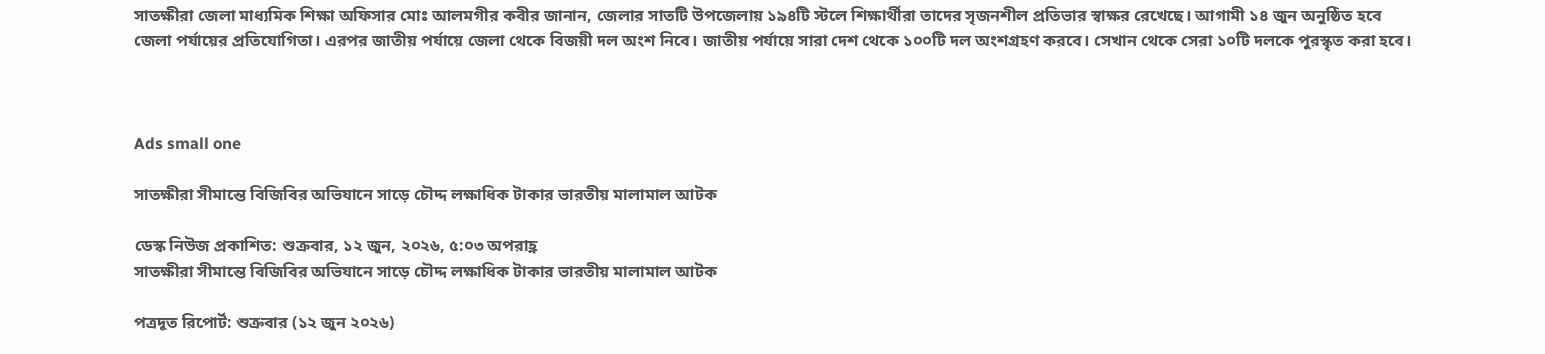সাতক্ষীরা জেলা মাধ্যমিক শিক্ষা অফিসার মোঃ আলমগীর কবীর জানান, জেলার সাতটি উপজেলায় ১৯৪টি স্টলে শিক্ষার্থীরা তাদের সৃজনশীল প্রতিভার স্বাক্ষর রেখেছে। আগামী ১৪ জুন অনুষ্ঠিত হবে জেলা পর্যায়ের প্রতিযোগিতা। এরপর জাতীয় পর্যায়ে জেলা থেকে বিজয়ী দল অংশ নিবে। জাতীয় পর্যায়ে সারা দেশ থেকে ১০০টি দল অংশগ্রহণ করবে। সেখান থেকে সেরা ১০টি দলকে পুরস্কৃত করা হবে।



Ads small one

সাতক্ষীরা সীমান্তে বিজিবির অভিযানে সাড়ে চৌদ্দ লক্ষাধিক টাকার ভারতীয় মালামাল আটক

ডেস্ক নিউজ প্রকাশিত: শুক্রবার, ১২ জুন, ২০২৬, ৫:০৩ অপরাহ্ণ
সাতক্ষীরা সীমান্তে বিজিবির অভিযানে সাড়ে চৌদ্দ লক্ষাধিক টাকার ভারতীয় মালামাল আটক

পত্রদূত রিপোর্ট: শুক্রবার (১২ জুন ২০২৬)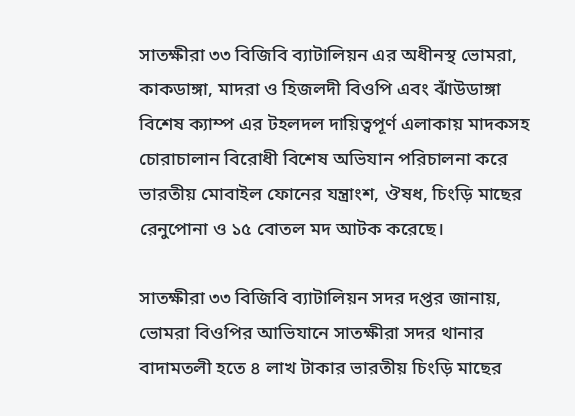সাতক্ষীরা ৩৩ বিজিবি ব্যাটালিয়ন এর অধীনস্থ ভোমরা, কাকডাঙ্গা, মাদরা ও হিজলদী বিওপি এবং ঝাঁউডাঙ্গা বিশেষ ক্যাম্প এর টহলদল দায়িত্বপূর্ণ এলাকায় মাদকসহ চোরাচালান বিরোধী বিশেষ অভিযান পরিচালনা করে ভারতীয় মোবাইল ফোনের যন্ত্রাংশ, ঔষধ, চিংড়ি মাছের রেনুপোনা ও ১৫ বোতল মদ আটক করেছে।

সাতক্ষীরা ৩৩ বিজিবি ব্যাটালিয়ন সদর দপ্তর জানায়, ভোমরা বিওপির আভিযানে সাতক্ষীরা সদর থানার বাদামতলী হতে ৪ লাখ টাকার ভারতীয় চিংড়ি মাছের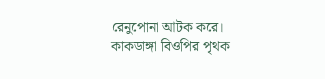রেনুপোনা আটক করে। কাকডাঙ্গা বিওপির পৃথক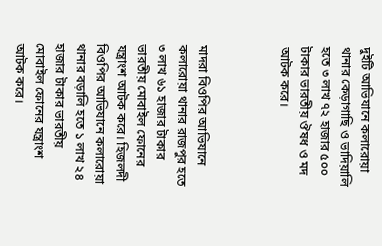দুইটি আভিযানে কলারোয়া থানার কেড়াগাছি ও ভাদিয়ালি হতে ৩ লাখ ৭২ হাজার ৫০০ টাকার ভারতীয় ঔষধ ও মদ আটক করে।



মাদরা বিওপির আভিযানে কলারোয়া থানার রাজপুর হতে ৩ লাখ ৬১ হাজার টাকার ভারতীয় মোবাইল ফোনের যন্ত্রাংশ আটক করে। হিজলদী বিওপির আভিযানে কলারোয়া থানার বড়ালি হতে ১ লাখ ২৪ হাজার টাকার ভারতীয় মোবাইল ফোনের যন্ত্রাংশ আটক করে।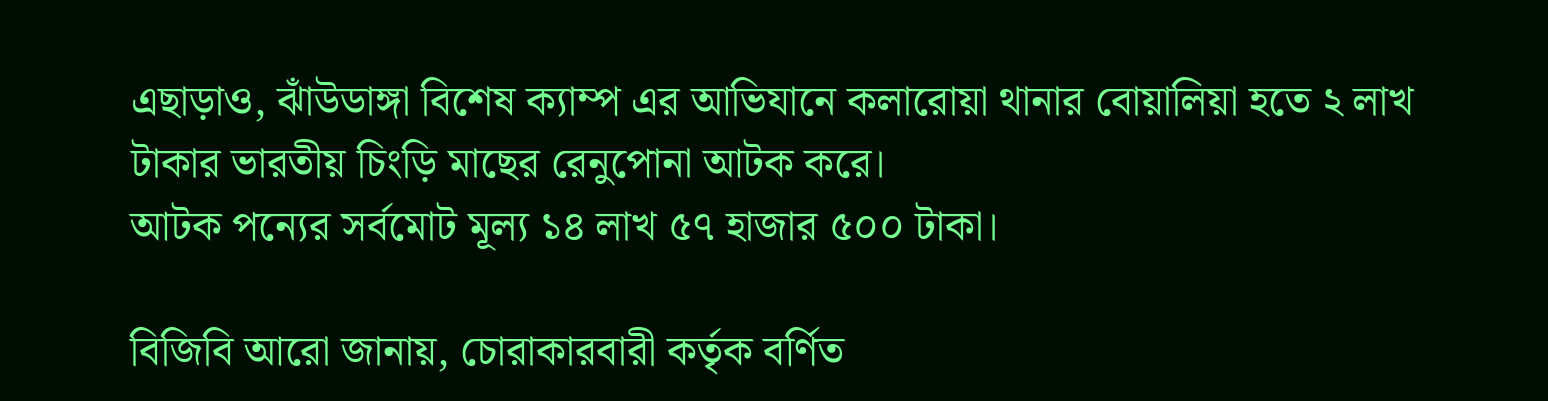এছাড়াও, ঝাঁউডাঙ্গা বিশেষ ক্যাম্প এর আভিযানে কলারোয়া থানার বোয়ালিয়া হতে ২ লাখ টাকার ভারতীয় চিংড়ি মাছের রেনুপোনা আটক করে।
আটক পন্যের সর্বমোট মূল্য ১৪ লাখ ৫৭ হাজার ৫০০ টাকা।

বিজিবি আরো জানায়, চোরাকারবারী কর্তৃক বর্ণিত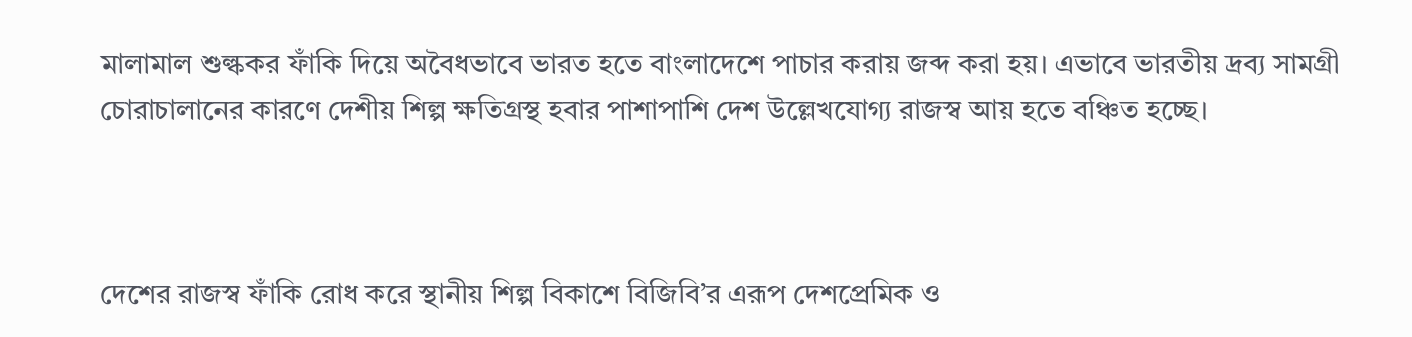মালামাল শুল্ককর ফাঁকি দিয়ে অবৈধভাবে ভারত হতে বাংলাদেশে পাচার করায় জব্দ করা হয়। এভাবে ভারতীয় দ্রব্য সামগ্রী চোরাচালানের কারণে দেশীয় শিল্প ক্ষতিগ্রস্থ হবার পাশাপাশি দেশ উল্লেখযোগ্য রাজস্ব আয় হতে বঞ্চিত হচ্ছে।



দেশের রাজস্ব ফাঁকি রোধ করে স্থানীয় শিল্প বিকাশে বিজিবি’র এরূপ দেশপ্রেমিক ও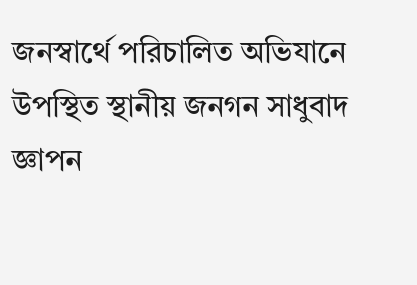জনস্বার্থে পরিচালিত অভিযানে উপস্থিত স্থানীয় জনগন সাধুবাদ জ্ঞাপন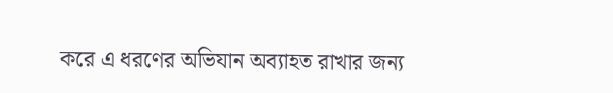করে এ ধরণের অভিযান অব্যাহত রাখার জন্য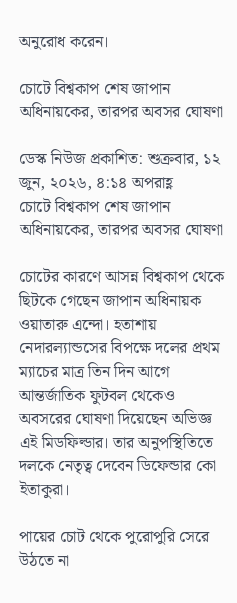অনুরোধ করেন।

চোটে বিশ্বকাপ শেষ জাপান অধিনায়কের, তারপর অবসর ঘোষণা

ডেস্ক নিউজ প্রকাশিত: শুক্রবার, ১২ জুন, ২০২৬, ৪:১৪ অপরাহ্ণ
চোটে বিশ্বকাপ শেষ জাপান অধিনায়কের, তারপর অবসর ঘোষণা

চোটের কারণে আসন্ন বিশ্বকাপ থেকে ছিটকে গেছেন জাপান অধিনায়ক ওয়াতারু এন্দো। হতাশায় নেদারল্যান্ডসের বিপক্ষে দলের প্রথম ম্যাচের মাত্র তিন দিন আগে আন্তর্জাতিক ফুটবল থেকেও অবসরের ঘোষণা দিয়েছেন অভিজ্ঞ এই মিডফিল্ডার। তার অনুপস্থিতিতে দলকে নেতৃত্ব দেবেন ডিফেন্ডার কো ইতাকুরা।

পায়ের চোট থেকে পুরোপুরি সেরে উঠতে না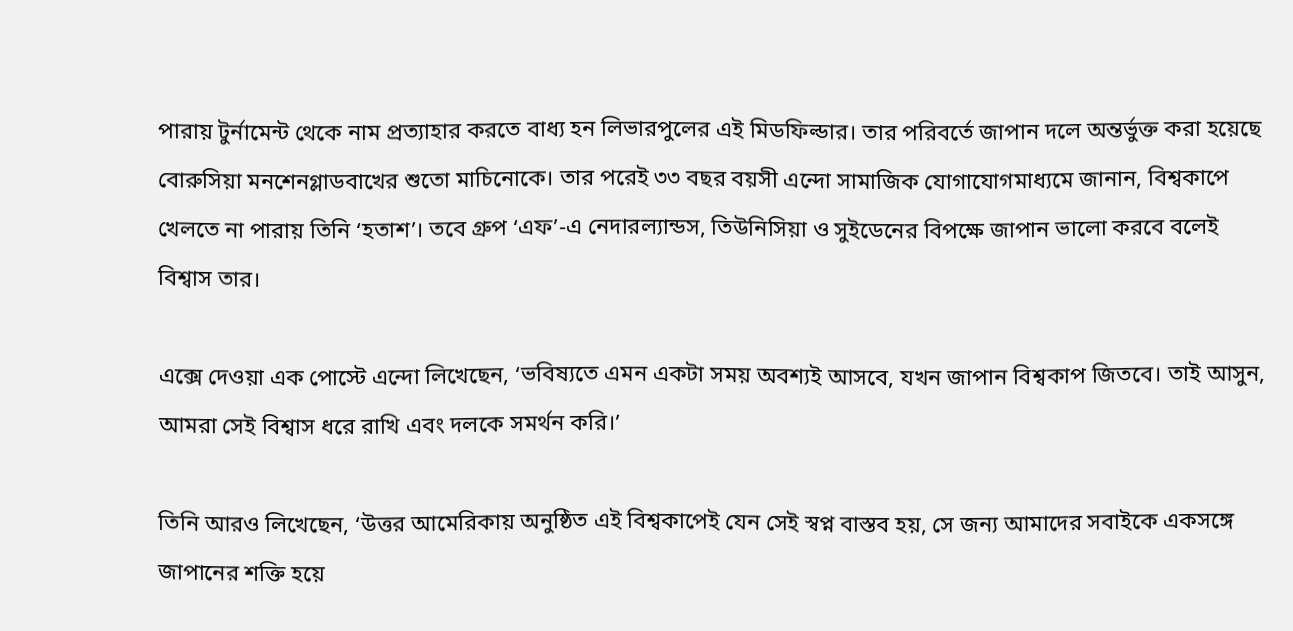পারায় টুর্নামেন্ট থেকে নাম প্রত্যাহার করতে বাধ্য হন লিভারপুলের এই মিডফিল্ডার। তার পরিবর্তে জাপান দলে অন্তর্ভুক্ত করা হয়েছে বোরুসিয়া মনশেনগ্লাডবাখের শুতো মাচিনোকে। তার পরেই ৩৩ বছর বয়সী এন্দো সামাজিক যোগাযোগমাধ্যমে জানান, বিশ্বকাপে খেলতে না পারায় তিনি ‘হতাশ’। তবে গ্রুপ ‘এফ’-এ নেদারল্যান্ডস, তিউনিসিয়া ও সুইডেনের বিপক্ষে জাপান ভালো করবে বলেই বিশ্বাস তার।

এক্সে দেওয়া এক পোস্টে এন্দো লিখেছেন, ‘ভবিষ্যতে এমন একটা সময় অবশ্যই আসবে, যখন জাপান বিশ্বকাপ জিতবে। তাই আসুন, আমরা সেই বিশ্বাস ধরে রাখি এবং দলকে সমর্থন করি।’

তিনি আরও লিখেছেন, ‘উত্তর আমেরিকায় অনুষ্ঠিত এই বিশ্বকাপেই যেন সেই স্বপ্ন বাস্তব হয়, সে জন্য আমাদের সবাইকে একসঙ্গে জাপানের শক্তি হয়ে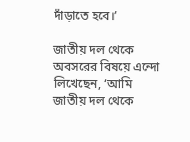দাঁড়াতে হবে।’

জাতীয় দল থেকে অবসরের বিষয়ে এন্দো লিখেছেন, ‘আমি জাতীয় দল থেকে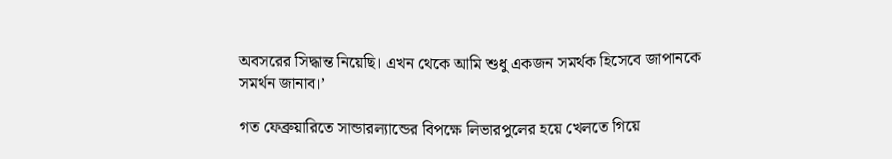অবসরের সিদ্ধান্ত নিয়েছি। এখন থেকে আমি শুধু একজন সমর্থক হিসেবে জাপানকে সমর্থন জানাব।’

গত ফেব্রুয়ারিতে সান্ডারল্যান্ডের বিপক্ষে লিভারপুলের হয়ে খেলতে গিয়ে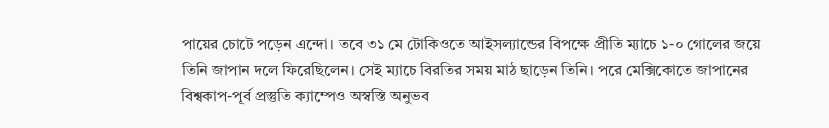পায়ের চোটে পড়েন এন্দো। তবে ৩১ মে টোকিওতে আইসল্যান্ডের বিপক্ষে প্রীতি ম্যাচে ১-০ গোলের জয়ে তিনি জাপান দলে ফিরেছিলেন। সেই ম্যাচে বিরতির সময় মাঠ ছাড়েন তিনি। পরে মেক্সিকোতে জাপানের বিশ্বকাপ-পূর্ব প্রস্তুতি ক্যাম্পেও অস্বস্তি অনুভব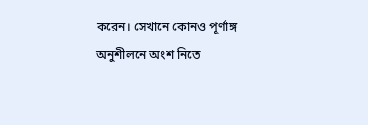করেন। সেখানে কোনও পূর্ণাঙ্গ অনুশীলনে অংশ নিতে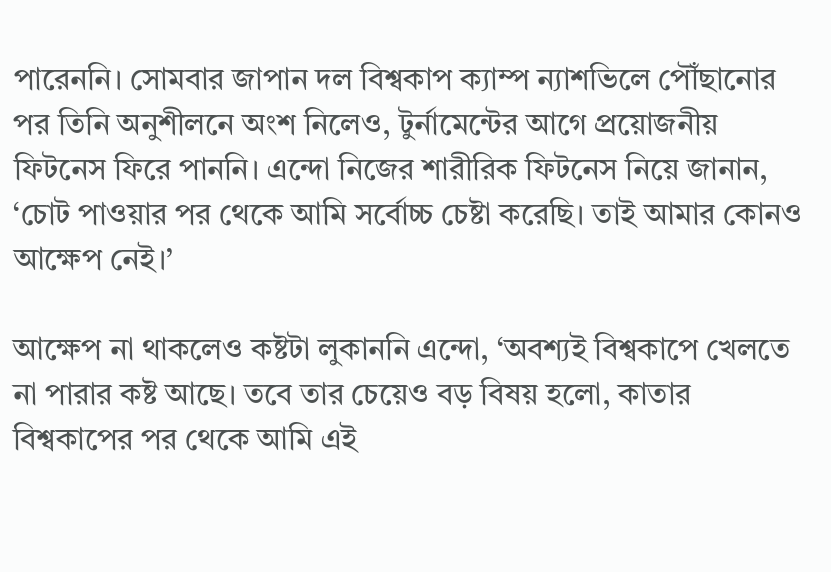পারেননি। সোমবার জাপান দল বিশ্বকাপ ক্যাম্প ন্যাশভিলে পৌঁছানোর পর তিনি অনুশীলনে অংশ নিলেও, টুর্নামেন্টের আগে প্রয়োজনীয় ফিটনেস ফিরে পাননি। এন্দো নিজের শারীরিক ফিটনেস নিয়ে জানান, ‘চোট পাওয়ার পর থেকে আমি সর্বোচ্চ চেষ্টা করেছি। তাই আমার কোনও আক্ষেপ নেই।’

আক্ষেপ না থাকলেও কষ্টটা লুকাননি এন্দো, ‘অবশ্যই বিশ্বকাপে খেলতে না পারার কষ্ট আছে। তবে তার চেয়েও বড় বিষয় হলো, কাতার বিশ্বকাপের পর থেকে আমি এই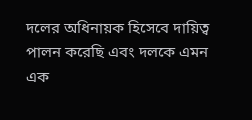দলের অধিনায়ক হিসেবে দায়িত্ব পালন করেছি এবং দলকে এমন এক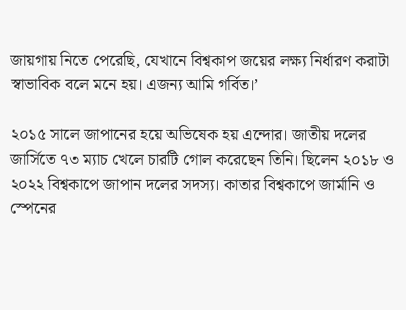জায়গায় নিতে পেরেছি, যেখানে বিশ্বকাপ জয়ের লক্ষ্য নির্ধারণ করাটা স্বাভাবিক বলে মনে হয়। এজন্য আমি গর্বিত।’

২০১৫ সালে জাপানের হয়ে অভিষেক হয় এন্দোর। জাতীয় দলের জার্সিতে ৭৩ ম্যাচ খেলে চারটি গোল করেছেন তিনি। ছিলেন ২০১৮ ও ২০২২ বিশ্বকাপে জাপান দলের সদস্য। কাতার বিশ্বকাপে জার্মানি ও স্পেনের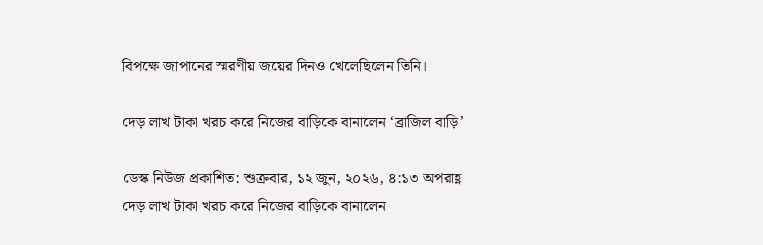বিপক্ষে জাপানের স্মরণীয় জয়ের দিনও খেলেছিলেন তিনি।

দেড় লাখ টাকা খরচ করে নিজের বাড়িকে বানালেন ‘ব্রাজিল বাড়ি’

ডেস্ক নিউজ প্রকাশিত: শুক্রবার, ১২ জুন, ২০২৬, ৪:১৩ অপরাহ্ণ
দেড় লাখ টাকা খরচ করে নিজের বাড়িকে বানালেন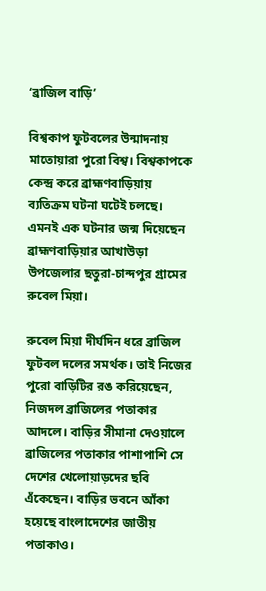‘ব্রাজিল বাড়ি’

বিশ্বকাপ ফুটবলের উন্মাদনায় মাতোয়ারা পুরো বিশ্ব। বিশ্বকাপকে কেন্দ্র করে ব্রাহ্মণবাড়িয়ায় ব্যতিক্রম ঘটনা ঘটেই চলছে। এমনই এক ঘটনার জন্ম দিয়েছেন ব্রাহ্মণবাড়িয়ার আখাউড়া উপজেলার ছতুরা-চান্দপুর গ্রামের রুবেল মিয়া।

রুবেল মিয়া দীর্ঘদিন ধরে ব্রাজিল ফুটবল দলের সমর্থক। তাই নিজের পুরো বাড়িটির রঙ করিয়েছেন, নিজদল ব্রাজিলের পতাকার আদলে। বাড়ির সীমানা দেওয়ালে ব্রাজিলের পতাকার পাশাপাশি সে দেশের খেলোয়াড়দের ছবি এঁকেছেন। বাড়ির ভবনে আঁকা হয়েছে বাংলাদেশের জাতীয় পতাকাও।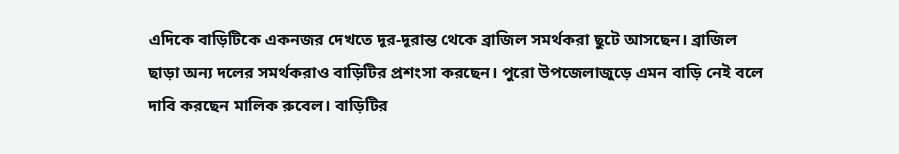এদিকে বাড়িটিকে একনজর দেখতে দূর-দূরান্ত থেকে ব্রাজিল সমর্থকরা ছুটে আসছেন। ব্রাজিল ছাড়া অন্য দলের সমর্থকরাও বাড়িটির প্রশংসা করছেন। পুরো উপজেলাজুড়ে এমন বাড়ি নেই বলে দাবি করছেন মালিক রুবেল। বাড়িটির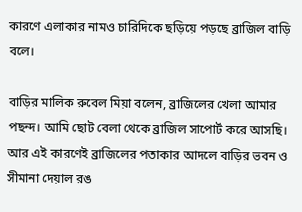কারণে এলাকার নামও চারিদিকে ছড়িয়ে পড়ছে ব্রাজিল বাড়ি বলে।

বাড়ির মালিক রুবেল মিয়া বলেন, ব্রাজিলের খেলা আমার পছন্দ। আমি ছোট বেলা থেকে ব্রাজিল সাপোর্ট করে আসছি। আর এই কারণেই ব্রাজিলের পতাকার আদলে বাড়ির ভবন ও সীমানা দেয়াল রঙ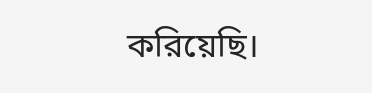করিয়েছি।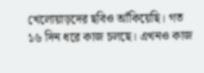খেলোয়াড়দের ছবিও আঁকিয়েছি। গত ১৬ দিন ধরে কাজ চলছে। এখনও কাজ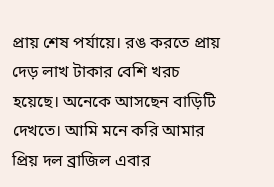প্রায় শেষ পর্যায়ে। রঙ করতে প্রায় দেড় লাখ টাকার বেশি খরচ হয়েছে। অনেকে আসছেন বাড়িটি দেখতে। আমি মনে করি আমার প্রিয় দল ব্রাজিল এবার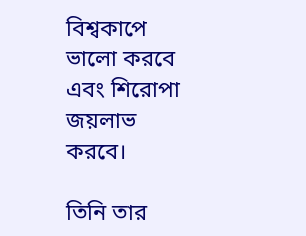বিশ্বকাপে ভালো করবে এবং শিরোপা জয়লাভ করবে।

তিনি তার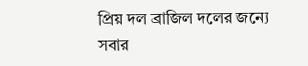প্রিয় দল ব্রাজিল দলের জন্যে সবার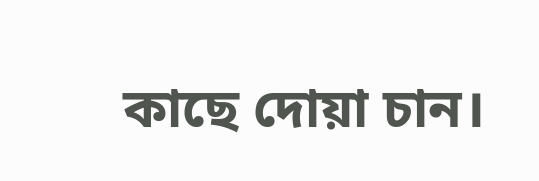কাছে দোয়া চান।